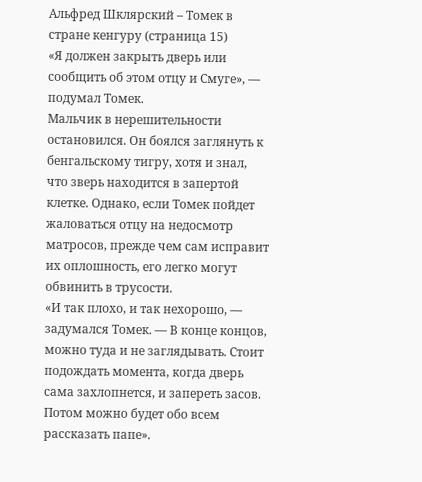Альфред Шклярский – Томек в стране кенгуру (страница 15)
«Я должен закрыть дверь или сообщить об этом отцу и Смуге», — подумал Томек.
Мальчик в нерешительности остановился. Он боялся заглянуть к бенгальскому тигру, хотя и знал, что зверь находится в запертой клетке. Однако, если Томек пойдет жаловаться отцу на недосмотр матросов, прежде чем сам исправит их оплошность, его легко могут обвинить в трусости.
«И так плохо, и так нехорошо, — задумался Томек. — В конце концов, можно туда и не заглядывать. Стоит подождать момента, когда дверь сама захлопнется, и запереть засов. Потом можно будет обо всем рассказать папе».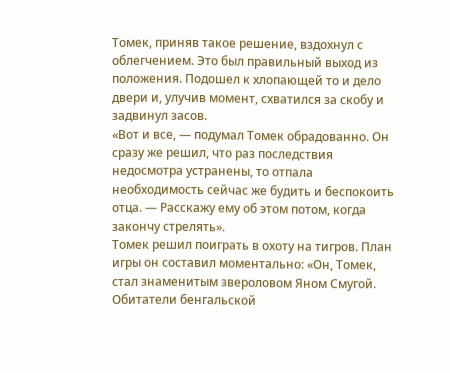Томек, приняв такое решение, вздохнул с облегчением. Это был правильный выход из положения. Подошел к хлопающей то и дело двери и, улучив момент, схватился за скобу и задвинул засов.
«Вот и все, — подумал Томек обрадованно. Он сразу же решил, что раз последствия недосмотра устранены, то отпала необходимость сейчас же будить и беспокоить отца. — Расскажу ему об этом потом, когда закончу стрелять».
Томек решил поиграть в охоту на тигров. План игры он составил моментально: «Он, Томек, стал знаменитым звероловом Яном Смугой. Обитатели бенгальской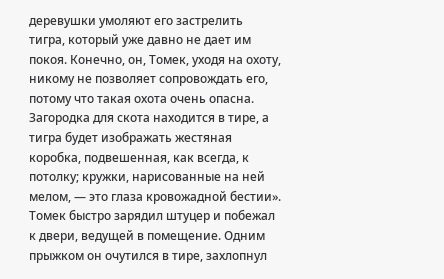деревушки умоляют его застрелить тигра, который уже давно не дает им покоя. Конечно, он, Томек, уходя на охоту, никому не позволяет сопровождать его, потому что такая охота очень опасна. Загородка для скота находится в тире, а тигра будет изображать жестяная коробка, подвешенная, как всегда, к потолку; кружки, нарисованные на ней мелом, — это глаза кровожадной бестии».
Томек быстро зарядил штуцер и побежал к двери, ведущей в помещение. Одним прыжком он очутился в тире, захлопнул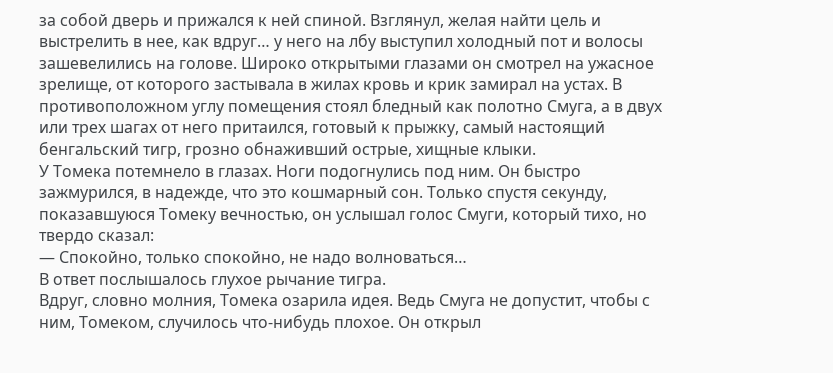за собой дверь и прижался к ней спиной. Взглянул, желая найти цель и выстрелить в нее, как вдруг… у него на лбу выступил холодный пот и волосы зашевелились на голове. Широко открытыми глазами он смотрел на ужасное зрелище, от которого застывала в жилах кровь и крик замирал на устах. В противоположном углу помещения стоял бледный как полотно Смуга, а в двух или трех шагах от него притаился, готовый к прыжку, самый настоящий бенгальский тигр, грозно обнаживший острые, хищные клыки.
У Томека потемнело в глазах. Ноги подогнулись под ним. Он быстро зажмурился, в надежде, что это кошмарный сон. Только спустя секунду, показавшуюся Томеку вечностью, он услышал голос Смуги, который тихо, но твердо сказал:
— Спокойно, только спокойно, не надо волноваться…
В ответ послышалось глухое рычание тигра.
Вдруг, словно молния, Томека озарила идея. Ведь Смуга не допустит, чтобы с ним, Томеком, случилось что-нибудь плохое. Он открыл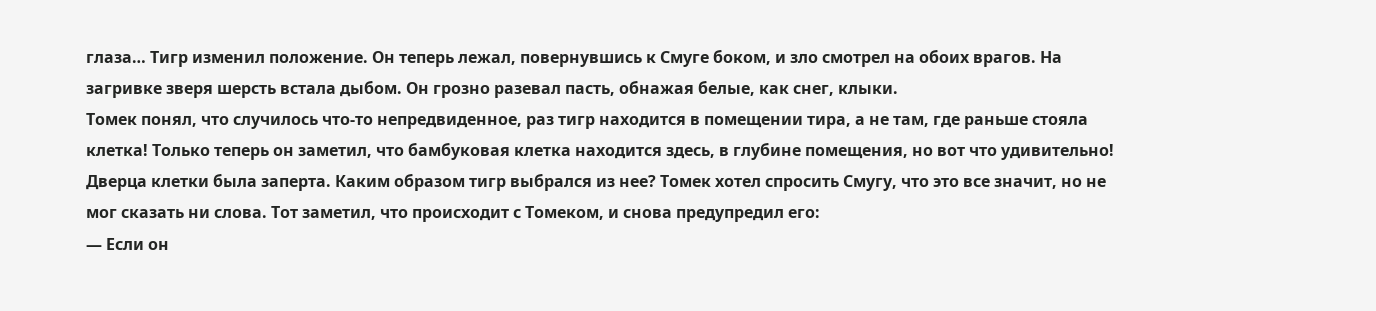глаза… Тигр изменил положение. Он теперь лежал, повернувшись к Смуге боком, и зло смотрел на обоих врагов. На загривке зверя шерсть встала дыбом. Он грозно разевал пасть, обнажая белые, как снег, клыки.
Томек понял, что случилось что-то непредвиденное, раз тигр находится в помещении тира, а не там, где раньше стояла клетка! Только теперь он заметил, что бамбуковая клетка находится здесь, в глубине помещения, но вот что удивительно! Дверца клетки была заперта. Каким образом тигр выбрался из нее? Томек хотел спросить Смугу, что это все значит, но не мог сказать ни слова. Тот заметил, что происходит с Томеком, и снова предупредил его:
— Если он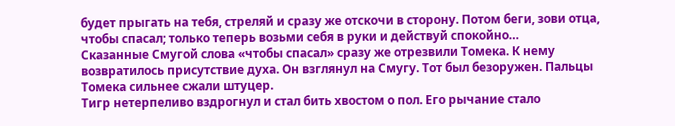будет прыгать на тебя, стреляй и сразу же отскочи в сторону. Потом беги, зови отца, чтобы спасал; только теперь возьми себя в руки и действуй спокойно…
Сказанные Смугой слова «чтобы спасал» сразу же отрезвили Томека. К нему возвратилось присутствие духа. Он взглянул на Смугу. Тот был безоружен. Пальцы Томека сильнее сжали штуцер.
Тигр нетерпеливо вздрогнул и стал бить хвостом о пол. Его рычание стало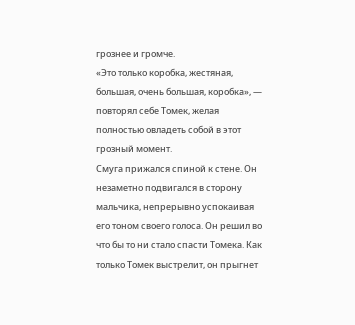грознее и громче.
«Это только коробка, жестяная, большая, очень большая, коробка», — повторял себе Томек, желая полностью овладеть собой в этот грозный момент.
Смуга прижался спиной к стене. Он незаметно подвигался в сторону мальчика, непрерывно успокаивая его тоном своего голоса. Он решил во что бы то ни стало спасти Томека. Как только Томек выстрелит, он прыгнет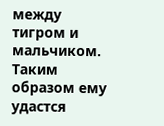между тигром и мальчиком. Таким образом ему удастся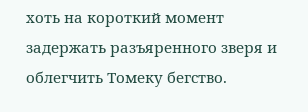хоть на короткий момент задержать разъяренного зверя и облегчить Томеку бегство.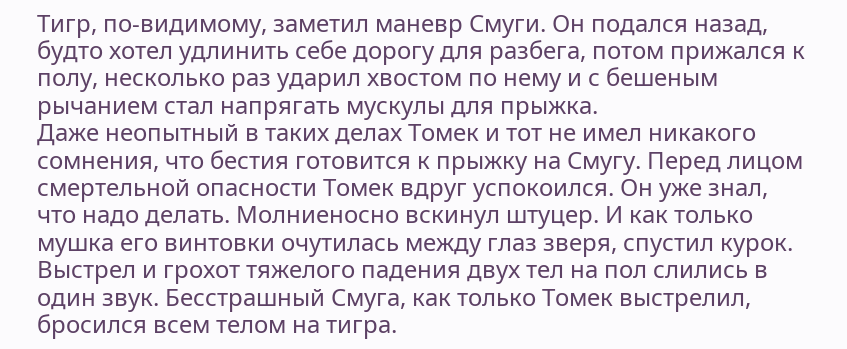Тигр, по-видимому, заметил маневр Смуги. Он подался назад, будто хотел удлинить себе дорогу для разбега, потом прижался к полу, несколько раз ударил хвостом по нему и с бешеным рычанием стал напрягать мускулы для прыжка.
Даже неопытный в таких делах Томек и тот не имел никакого сомнения, что бестия готовится к прыжку на Смугу. Перед лицом смертельной опасности Томек вдруг успокоился. Он уже знал, что надо делать. Молниеносно вскинул штуцер. И как только мушка его винтовки очутилась между глаз зверя, спустил курок.
Выстрел и грохот тяжелого падения двух тел на пол слились в один звук. Бесстрашный Смуга, как только Томек выстрелил, бросился всем телом на тигра.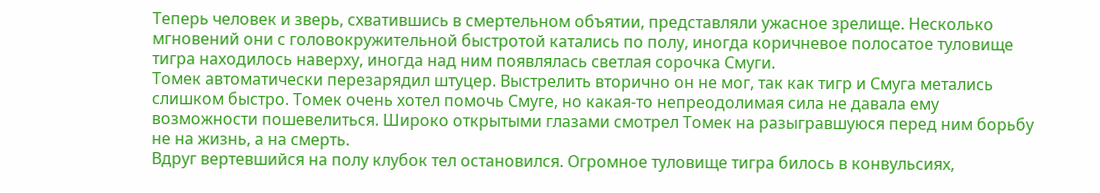Теперь человек и зверь, схватившись в смертельном объятии, представляли ужасное зрелище. Несколько мгновений они с головокружительной быстротой катались по полу, иногда коричневое полосатое туловище тигра находилось наверху, иногда над ним появлялась светлая сорочка Смуги.
Томек автоматически перезарядил штуцер. Выстрелить вторично он не мог, так как тигр и Смуга метались слишком быстро. Томек очень хотел помочь Смуге, но какая-то непреодолимая сила не давала ему возможности пошевелиться. Широко открытыми глазами смотрел Томек на разыгравшуюся перед ним борьбу не на жизнь, а на смерть.
Вдруг вертевшийся на полу клубок тел остановился. Огромное туловище тигра билось в конвульсиях,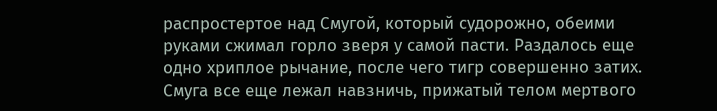распростертое над Смугой, который судорожно, обеими руками сжимал горло зверя у самой пасти. Раздалось еще одно хриплое рычание, после чего тигр совершенно затих. Смуга все еще лежал навзничь, прижатый телом мертвого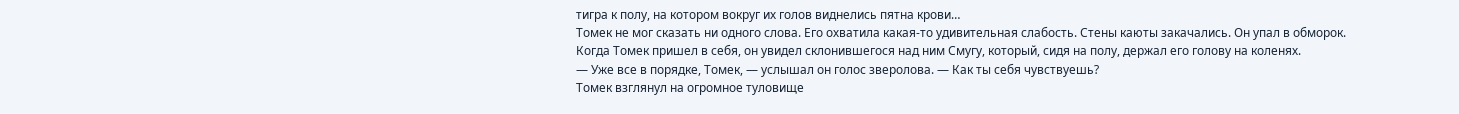тигра к полу, на котором вокруг их голов виднелись пятна крови…
Томек не мог сказать ни одного слова. Его охватила какая-то удивительная слабость. Стены каюты закачались. Он упал в обморок.
Когда Томек пришел в себя, он увидел склонившегося над ним Смугу, который, сидя на полу, держал его голову на коленях.
— Уже все в порядке, Томек, — услышал он голос зверолова. — Как ты себя чувствуешь?
Томек взглянул на огромное туловище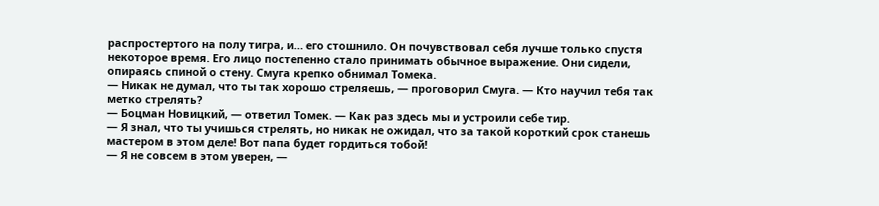распростертого на полу тигра, и… его стошнило. Он почувствовал себя лучше только спустя некоторое время. Его лицо постепенно стало принимать обычное выражение. Они сидели, опираясь спиной о стену. Смуга крепко обнимал Томека.
— Никак не думал, что ты так хорошо стреляешь, — проговорил Смуга. — Кто научил тебя так метко стрелять?
— Боцман Новицкий, — ответил Томек. — Как раз здесь мы и устроили себе тир.
— Я знал, что ты учишься стрелять, но никак не ожидал, что за такой короткий срок станешь мастером в этом деле! Вот папа будет гордиться тобой!
— Я не совсем в этом уверен, —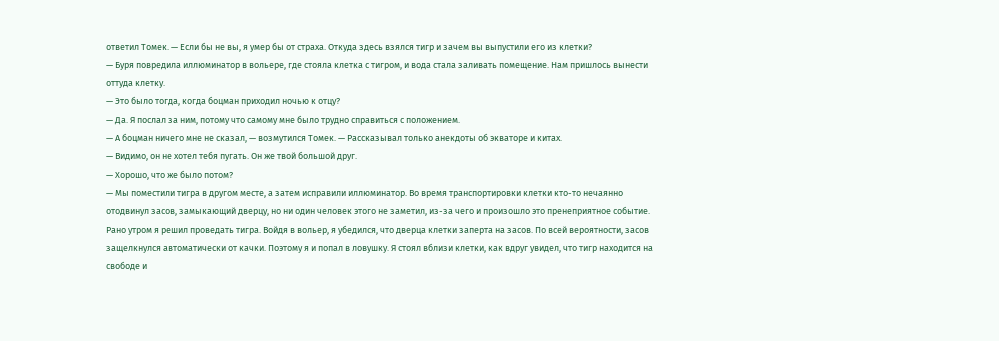ответил Томек. — Если бы не вы, я умер бы от страха. Откуда здесь взялся тигр и зачем вы выпустили его из клетки?
— Буря повредила иллюминатор в вольере, где стояла клетка с тигром, и вода стала заливать помещение. Нам пришлось вынести оттуда клетку.
— Это было тогда, когда боцман приходил ночью к отцу?
— Да. Я послал за ним, потому что самому мне было трудно справиться с положением.
— А боцман ничего мне не сказал, — возмутился Томек. — Рассказывал только анекдоты об экваторе и китах.
— Видимо, он не хотел тебя пугать. Он же твой большой друг.
— Хорошо, что же было потом?
— Мы поместили тигра в другом месте, а затем исправили иллюминатор. Во время транспортировки клетки кто-то нечаянно отодвинул засов, замыкающий дверцу, но ни один человек этого не заметил, из-за чего и произошло это пренеприятное событие. Рано утром я решил проведать тигра. Войдя в вольер, я убедился, что дверца клетки заперта на засов. По всей вероятности, засов защелкнулся автоматически от качки. Поэтому я и попал в ловушку. Я стоял вблизи клетки, как вдруг увидел, что тигр находится на свободе и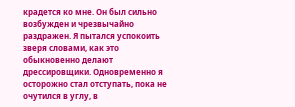крадется ко мне. Он был сильно возбужден и чрезвычайно раздражен. Я пытался успокоить зверя словами, как это обыкновенно делают дрессировщики. Одновременно я осторожно стал отступать, пока не очутился в углу, в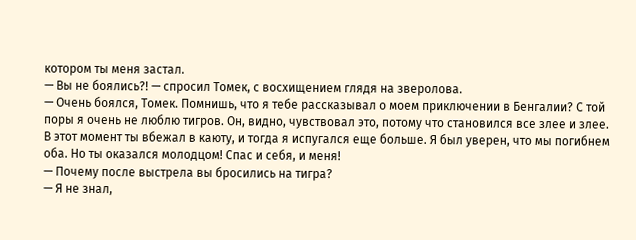котором ты меня застал.
— Вы не боялись?! — спросил Томек, с восхищением глядя на зверолова.
— Очень боялся, Томек. Помнишь, что я тебе рассказывал о моем приключении в Бенгалии? С той поры я очень не люблю тигров. Он, видно, чувствовал это, потому что становился все злее и злее. В этот момент ты вбежал в каюту, и тогда я испугался еще больше. Я был уверен, что мы погибнем оба. Но ты оказался молодцом! Спас и себя, и меня!
— Почему после выстрела вы бросились на тигра?
— Я не знал,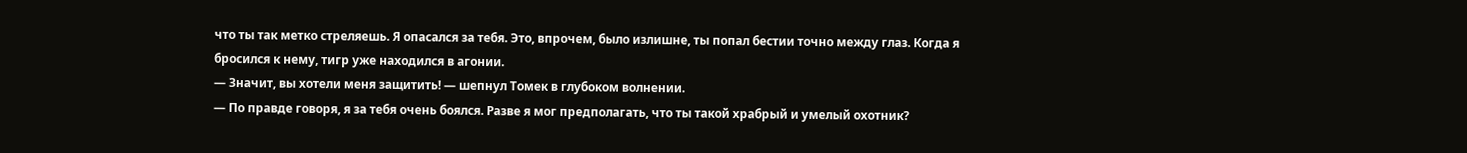что ты так метко стреляешь. Я опасался за тебя. Это, впрочем, было излишне, ты попал бестии точно между глаз. Когда я бросился к нему, тигр уже находился в агонии.
— Значит, вы хотели меня защитить! — шепнул Томек в глубоком волнении.
— По правде говоря, я за тебя очень боялся. Разве я мог предполагать, что ты такой храбрый и умелый охотник?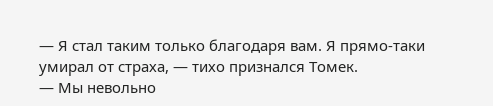— Я стал таким только благодаря вам. Я прямо-таки умирал от страха, — тихо признался Томек.
— Мы невольно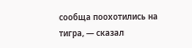сообща поохотились на тигра, — сказал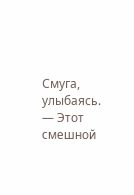Смуга, улыбаясь. — Этот смешной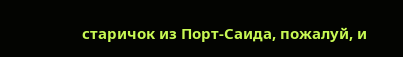старичок из Порт-Саида, пожалуй, и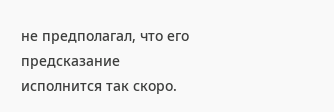не предполагал, что его предсказание исполнится так скоро.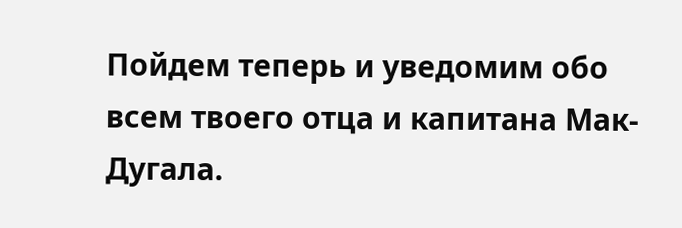Пойдем теперь и уведомим обо всем твоего отца и капитана Мак-Дугала.